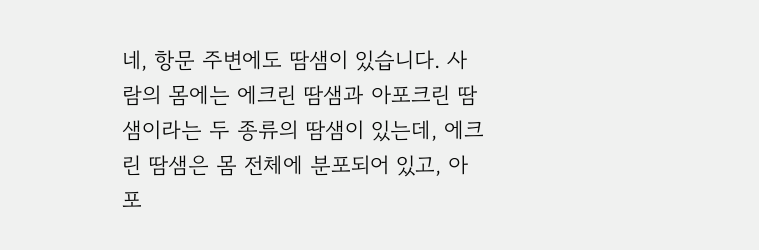네, 항문 주변에도 땀샘이 있습니다. 사람의 몸에는 에크린 땀샘과 아포크린 땀샘이라는 두 종류의 땀샘이 있는데, 에크린 땀샘은 몸 전체에 분포되어 있고, 아포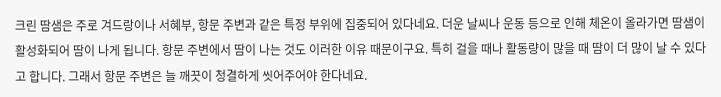크린 땀샘은 주로 겨드랑이나 서혜부, 항문 주변과 같은 특정 부위에 집중되어 있다네요. 더운 날씨나 운동 등으로 인해 체온이 올라가면 땀샘이 활성화되어 땀이 나게 됩니다. 항문 주변에서 땀이 나는 것도 이러한 이유 때문이구요. 특히 걸을 때나 활동량이 많을 때 땀이 더 많이 날 수 있다고 합니다. 그래서 항문 주변은 늘 깨끗이 청결하게 씻어주어야 한다네요.